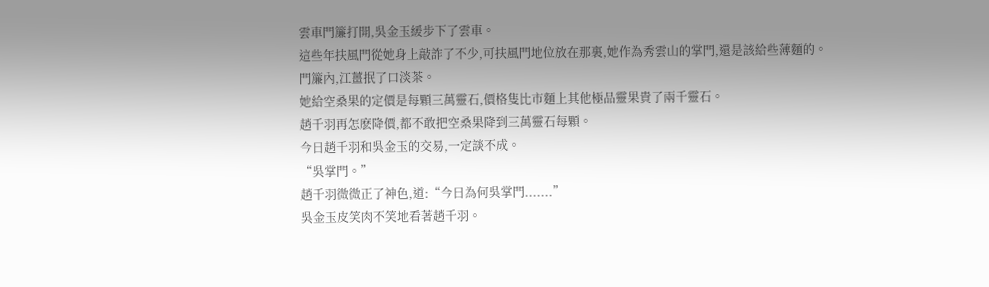雲車門簾打開,吳金玉緩步下了雲車。
這些年扶風門從她身上敲詐了不少,可扶風門地位放在那裏,她作為秀雲山的掌門,還是該給些薄麵的。
門簾內,江薑抿了口淡茶。
她給空桑果的定價是每顆三萬靈石,價格隻比市麵上其他極品靈果貴了兩千靈石。
趙千羽再怎麽降價,都不敢把空桑果降到三萬靈石每顆。
今日趙千羽和吳金玉的交易,一定談不成。
“吳掌門。”
趙千羽微微正了神色,道:“今日為何吳掌門.......”
吳金玉皮笑肉不笑地看著趙千羽。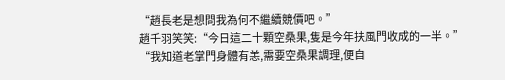“趙長老是想問我為何不繼續競價吧。”
趙千羽笑笑:“今日這二十顆空桑果,隻是今年扶風門收成的一半。”
“我知道老掌門身體有恙,需要空桑果調理,便自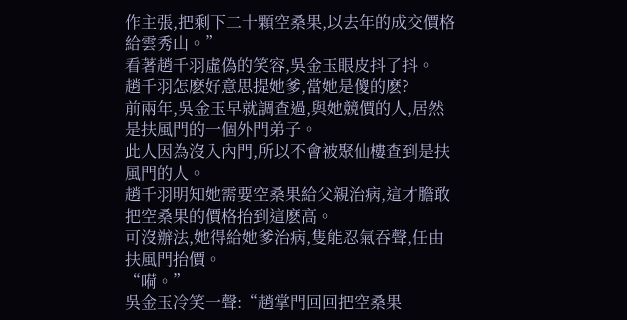作主張,把剩下二十顆空桑果,以去年的成交價格給雲秀山。”
看著趙千羽虛偽的笑容,吳金玉眼皮抖了抖。
趙千羽怎麽好意思提她爹,當她是傻的麽?
前兩年,吳金玉早就調查過,與她競價的人,居然是扶風門的一個外門弟子。
此人因為沒入內門,所以不會被聚仙樓查到是扶風門的人。
趙千羽明知她需要空桑果給父親治病,這才膽敢把空桑果的價格抬到這麽高。
可沒辦法,她得給她爹治病,隻能忍氣吞聲,任由扶風門抬價。
“嗬。”
吳金玉冷笑一聲:“趙掌門回回把空桑果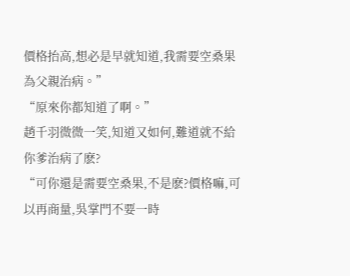價格抬高,想必是早就知道,我需要空桑果為父親治病。”
“原來你都知道了啊。”
趙千羽微微一笑,知道又如何,難道就不給你爹治病了麽?
“可你還是需要空桑果,不是麽?價格嘛,可以再商量,吳掌門不要一時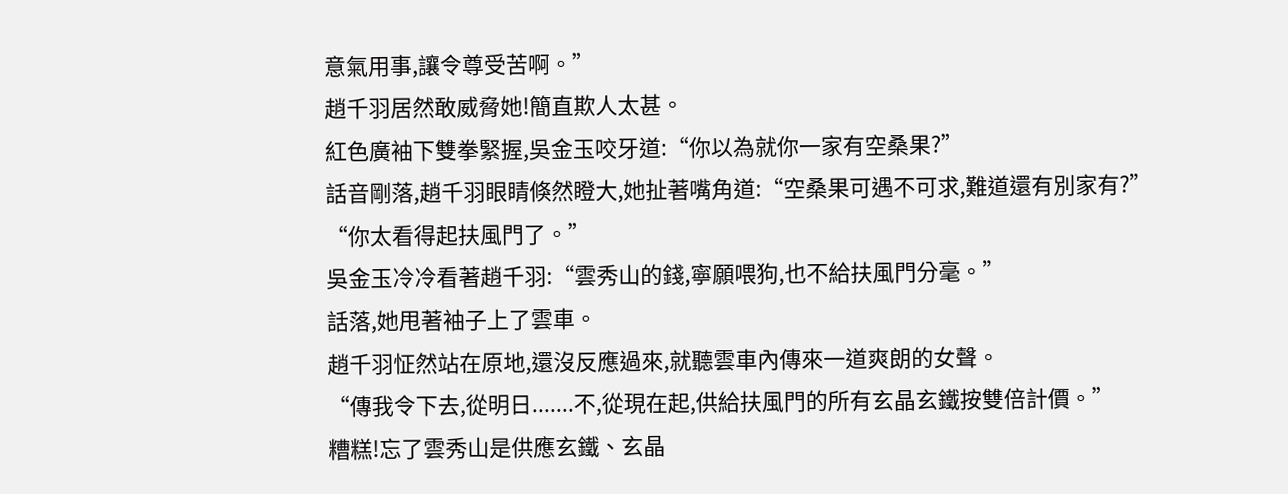意氣用事,讓令尊受苦啊。”
趙千羽居然敢威脅她!簡直欺人太甚。
紅色廣袖下雙拳緊握,吳金玉咬牙道:“你以為就你一家有空桑果?”
話音剛落,趙千羽眼睛倏然瞪大,她扯著嘴角道:“空桑果可遇不可求,難道還有別家有?”
“你太看得起扶風門了。”
吳金玉冷冷看著趙千羽:“雲秀山的錢,寧願喂狗,也不給扶風門分毫。”
話落,她甩著袖子上了雲車。
趙千羽怔然站在原地,還沒反應過來,就聽雲車內傳來一道爽朗的女聲。
“傳我令下去,從明日.......不,從現在起,供給扶風門的所有玄晶玄鐵按雙倍計價。”
糟糕!忘了雲秀山是供應玄鐵、玄晶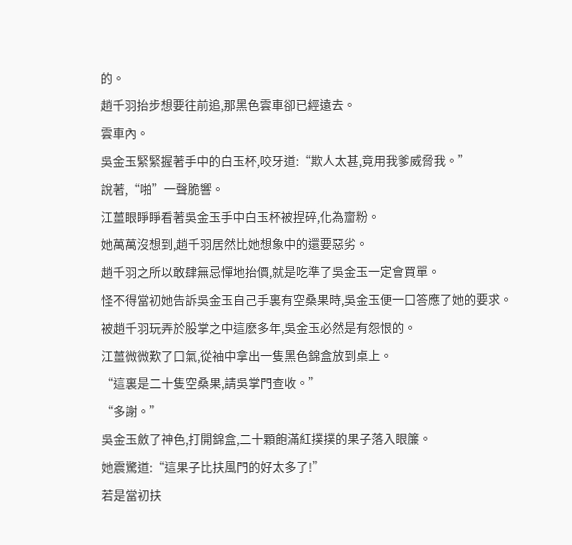的。
趙千羽抬步想要往前追,那黑色雲車卻已經遠去。
雲車內。
吳金玉緊緊握著手中的白玉杯,咬牙道:“欺人太甚,竟用我爹威脅我。”
說著,“啪”一聲脆響。
江薑眼睜睜看著吳金玉手中白玉杯被捏碎,化為齏粉。
她萬萬沒想到,趙千羽居然比她想象中的還要惡劣。
趙千羽之所以敢肆無忌憚地抬價,就是吃準了吳金玉一定會買單。
怪不得當初她告訴吳金玉自己手裏有空桑果時,吳金玉便一口答應了她的要求。
被趙千羽玩弄於股掌之中這麽多年,吳金玉必然是有怨恨的。
江薑微微歎了口氣,從袖中拿出一隻黑色錦盒放到桌上。
“這裏是二十隻空桑果,請吳掌門查收。”
“多謝。”
吳金玉斂了神色,打開錦盒,二十顆飽滿紅撲撲的果子落入眼簾。
她震驚道:“這果子比扶風門的好太多了!”
若是當初扶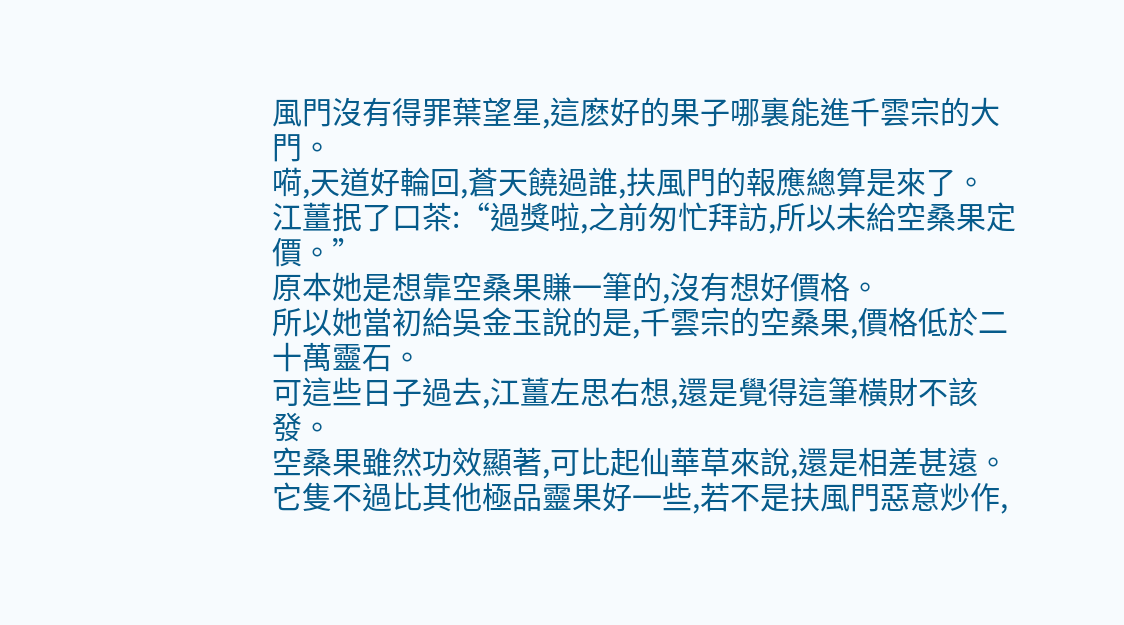風門沒有得罪葉望星,這麽好的果子哪裏能進千雲宗的大門。
嗬,天道好輪回,蒼天饒過誰,扶風門的報應總算是來了。
江薑抿了口茶:“過獎啦,之前匆忙拜訪,所以未給空桑果定價。”
原本她是想靠空桑果賺一筆的,沒有想好價格。
所以她當初給吳金玉說的是,千雲宗的空桑果,價格低於二十萬靈石。
可這些日子過去,江薑左思右想,還是覺得這筆橫財不該發。
空桑果雖然功效顯著,可比起仙華草來說,還是相差甚遠。
它隻不過比其他極品靈果好一些,若不是扶風門惡意炒作,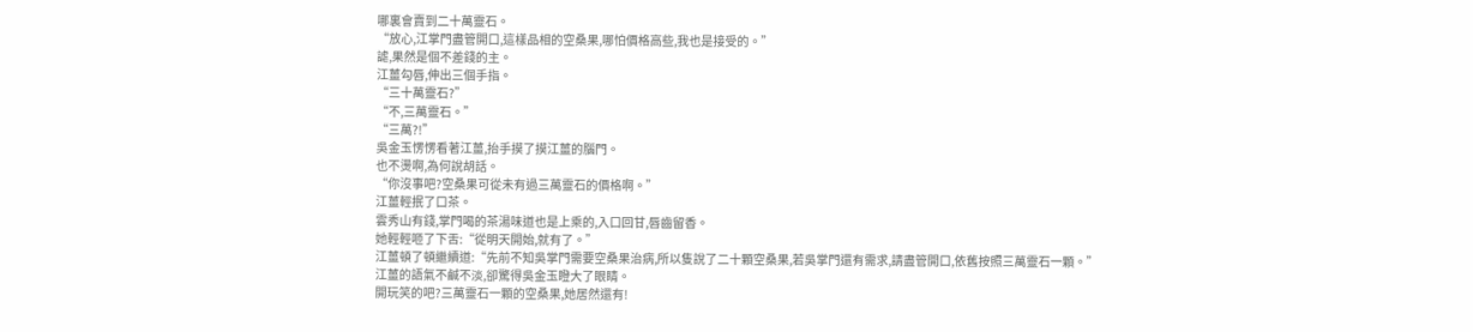哪裏會賣到二十萬靈石。
“放心,江掌門盡管開口,這樣品相的空桑果,哪怕價格高些,我也是接受的。”
謔,果然是個不差錢的主。
江薑勾唇,伸出三個手指。
“三十萬靈石?”
“不,三萬靈石。”
“三萬?!”
吳金玉愣愣看著江薑,抬手摸了摸江薑的腦門。
也不燙啊,為何說胡話。
“你沒事吧?空桑果可從未有過三萬靈石的價格啊。”
江薑輕抿了口茶。
雲秀山有錢,掌門喝的茶湯味道也是上乘的,入口回甘,唇齒留香。
她輕輕咂了下舌:“從明天開始,就有了。”
江薑頓了頓繼續道:“先前不知吳掌門需要空桑果治病,所以隻說了二十顆空桑果,若吳掌門還有需求,請盡管開口,依舊按照三萬靈石一顆。”
江薑的語氣不鹹不淡,卻驚得吳金玉瞪大了眼睛。
開玩笑的吧?三萬靈石一顆的空桑果,她居然還有!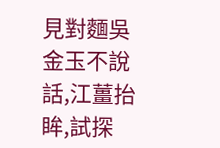見對麵吳金玉不說話,江薑抬眸,試探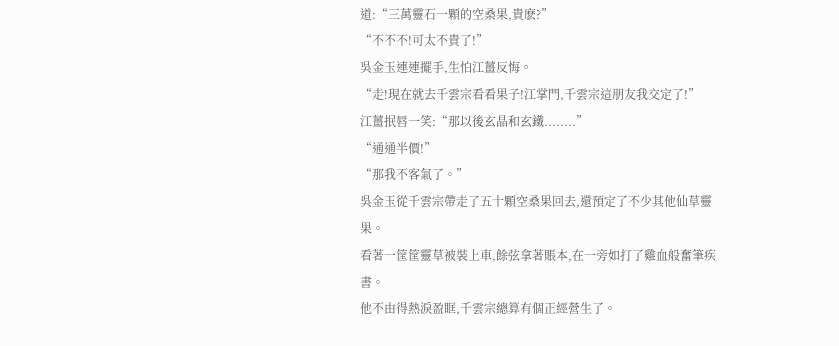道:“三萬靈石一顆的空桑果,貴麽?”
“不不不!可太不貴了!”
吳金玉連連擺手,生怕江薑反悔。
“走!現在就去千雲宗看看果子!江掌門,千雲宗這朋友我交定了!”
江薑抿唇一笑:“那以後玄晶和玄鐵........”
“通通半價!”
“那我不客氣了。”
吳金玉從千雲宗帶走了五十顆空桑果回去,還預定了不少其他仙草靈果。
看著一筐筐靈草被裝上車,餘弦拿著賬本,在一旁如打了雞血般奮筆疾書。
他不由得熱淚盈眶,千雲宗總算有個正經營生了。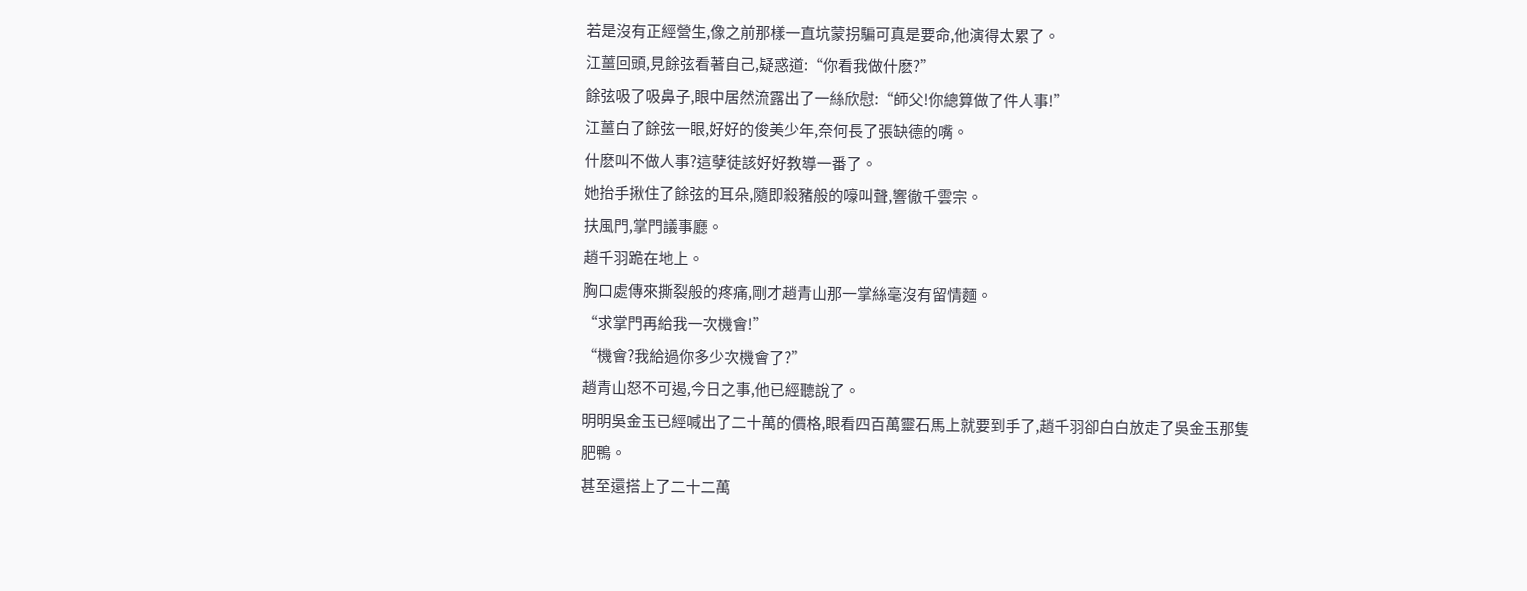若是沒有正經營生,像之前那樣一直坑蒙拐騙可真是要命,他演得太累了。
江薑回頭,見餘弦看著自己,疑惑道:“你看我做什麽?”
餘弦吸了吸鼻子,眼中居然流露出了一絲欣慰:“師父!你總算做了件人事!”
江薑白了餘弦一眼,好好的俊美少年,奈何長了張缺德的嘴。
什麽叫不做人事?這孽徒該好好教導一番了。
她抬手揪住了餘弦的耳朵,隨即殺豬般的嚎叫聲,響徹千雲宗。
扶風門,掌門議事廳。
趙千羽跪在地上。
胸口處傳來撕裂般的疼痛,剛才趙青山那一掌絲毫沒有留情麵。
“求掌門再給我一次機會!”
“機會?我給過你多少次機會了?”
趙青山怒不可遏,今日之事,他已經聽說了。
明明吳金玉已經喊出了二十萬的價格,眼看四百萬靈石馬上就要到手了,趙千羽卻白白放走了吳金玉那隻肥鴨。
甚至還搭上了二十二萬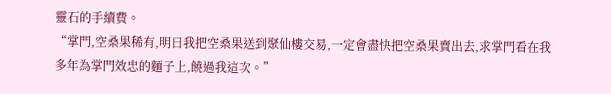靈石的手續費。
“掌門,空桑果稀有,明日我把空桑果送到聚仙樓交易,一定會盡快把空桑果賣出去,求掌門看在我多年為掌門效忠的麵子上,饒過我這次。”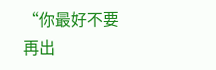“你最好不要再出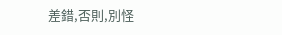差錯,否則,別怪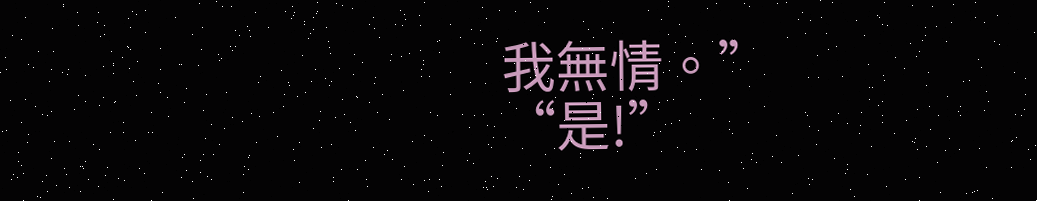我無情。”
“是!”